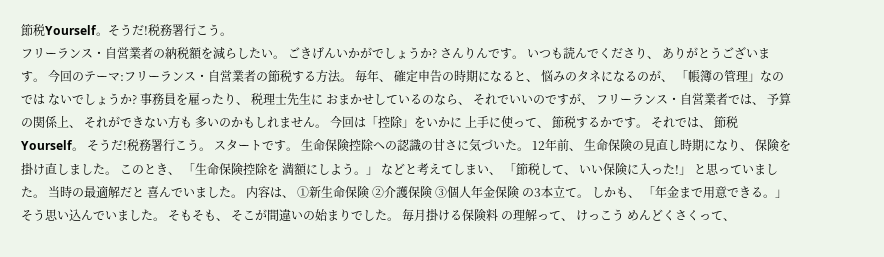節税Yourself。そうだ!税務署行こう。
フリーランス・自営業者の納税額を減らしたい。 ごきげんいかがでしょうか? さんりんです。 いつも読んでくださり、 ありがとうございます。 今回のテーマ:フリーランス・自営業者の節税する方法。 毎年、 確定申告の時期になると、 悩みのタネになるのが、 「帳簿の管理」なのでは ないでしょうか? 事務員を雇ったり、 税理士先生に おまかせしているのなら、 それでいいのですが、 フリーランス・自営業者では、 予算の関係上、 それができない方も 多いのかもしれません。 今回は「控除」をいかに 上手に使って、 節税するかです。 それでは、 節税Yourself。 そうだ!税務署行こう。 スタートです。 生命保険控除への認識の甘さに気づいた。 12年前、 生命保険の見直し時期になり、 保険を掛け直しました。 このとき、 「生命保険控除を 満額にしよう。」 などと考えてしまい、 「節税して、 いい保険に入った!」 と思っていました。 当時の最適解だと 喜んでいました。 内容は、 ①新生命保険 ②介護保険 ③個人年金保険 の3本立て。 しかも、 「年金まで用意できる。」 そう思い込んでいました。 そもそも、 そこが間違いの始まりでした。 毎月掛ける保険料 の理解って、 けっこう めんどくさくって、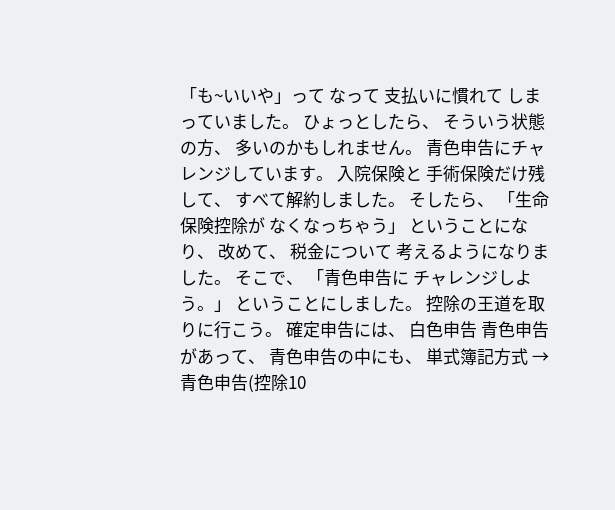「も~いいや」って なって 支払いに慣れて しまっていました。 ひょっとしたら、 そういう状態の方、 多いのかもしれません。 青色申告にチャレンジしています。 入院保険と 手術保険だけ残して、 すべて解約しました。 そしたら、 「生命保険控除が なくなっちゃう」 ということになり、 改めて、 税金について 考えるようになりました。 そこで、 「青色申告に チャレンジしよう。」 ということにしました。 控除の王道を取りに行こう。 確定申告には、 白色申告 青色申告 があって、 青色申告の中にも、 単式簿記方式 →青色申告(控除10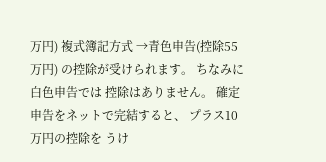万円) 複式簿記方式 →青色申告(控除55万円) の控除が受けられます。 ちなみに白色申告では 控除はありません。 確定申告をネットで完結すると、 プラス10万円の控除を うけ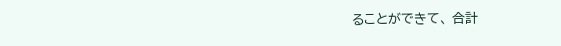ることができて、 合計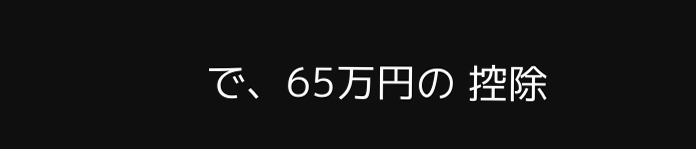で、65万円の 控除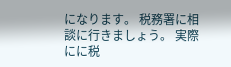になります。 税務署に相談に行きましょう。 実際にに税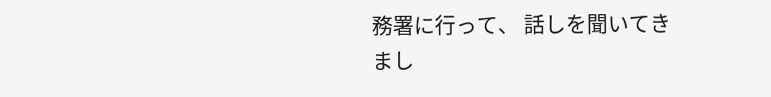務署に行って、 話しを聞いてきまし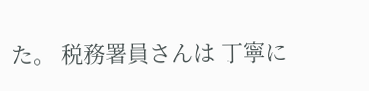た。 税務署員さんは 丁寧に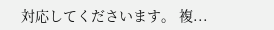対応してくださいます。 複...